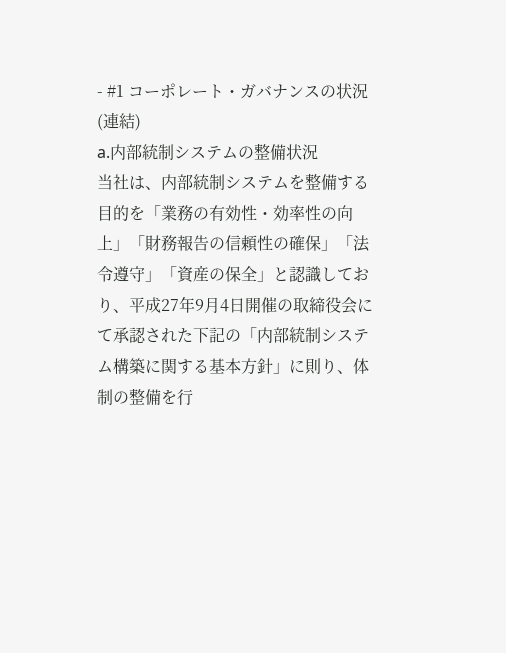- #1 コーポレート・ガバナンスの状況(連結)
a.内部統制システムの整備状況
当社は、内部統制システムを整備する目的を「業務の有効性・効率性の向上」「財務報告の信頼性の確保」「法令遵守」「資産の保全」と認識しており、平成27年9月4日開催の取締役会にて承認された下記の「内部統制システム構築に関する基本方針」に則り、体制の整備を行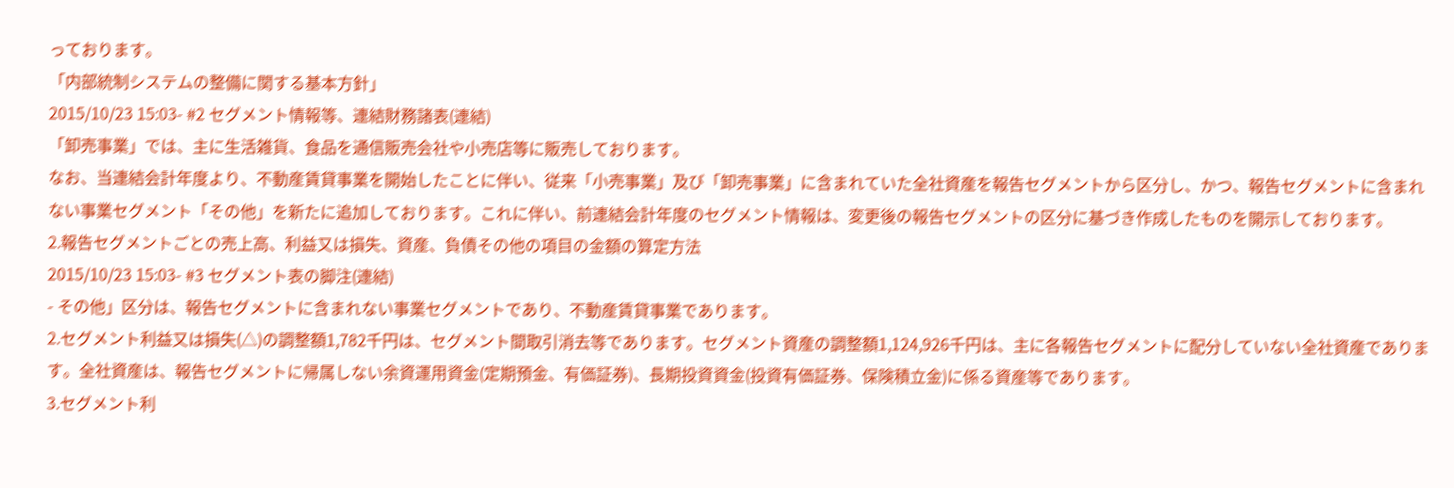っております。
「内部統制システムの整備に関する基本方針」
2015/10/23 15:03- #2 セグメント情報等、連結財務諸表(連結)
「卸売事業」では、主に生活雑貨、食品を通信販売会社や小売店等に販売しております。
なお、当連結会計年度より、不動産賃貸事業を開始したことに伴い、従来「小売事業」及び「卸売事業」に含まれていた全社資産を報告セグメントから区分し、かつ、報告セグメントに含まれない事業セグメント「その他」を新たに追加しております。これに伴い、前連結会計年度のセグメント情報は、変更後の報告セグメントの区分に基づき作成したものを開示しております。
2.報告セグメントごとの売上高、利益又は損失、資産、負債その他の項目の金額の算定方法
2015/10/23 15:03- #3 セグメント表の脚注(連結)
- その他」区分は、報告セグメントに含まれない事業セグメントであり、不動産賃貸事業であります。
2.セグメント利益又は損失(△)の調整額1,782千円は、セグメント間取引消去等であります。セグメント資産の調整額1,124,926千円は、主に各報告セグメントに配分していない全社資産であります。全社資産は、報告セグメントに帰属しない余資運用資金(定期預金、有価証券)、長期投資資金(投資有価証券、保険積立金)に係る資産等であります。
3.セグメント利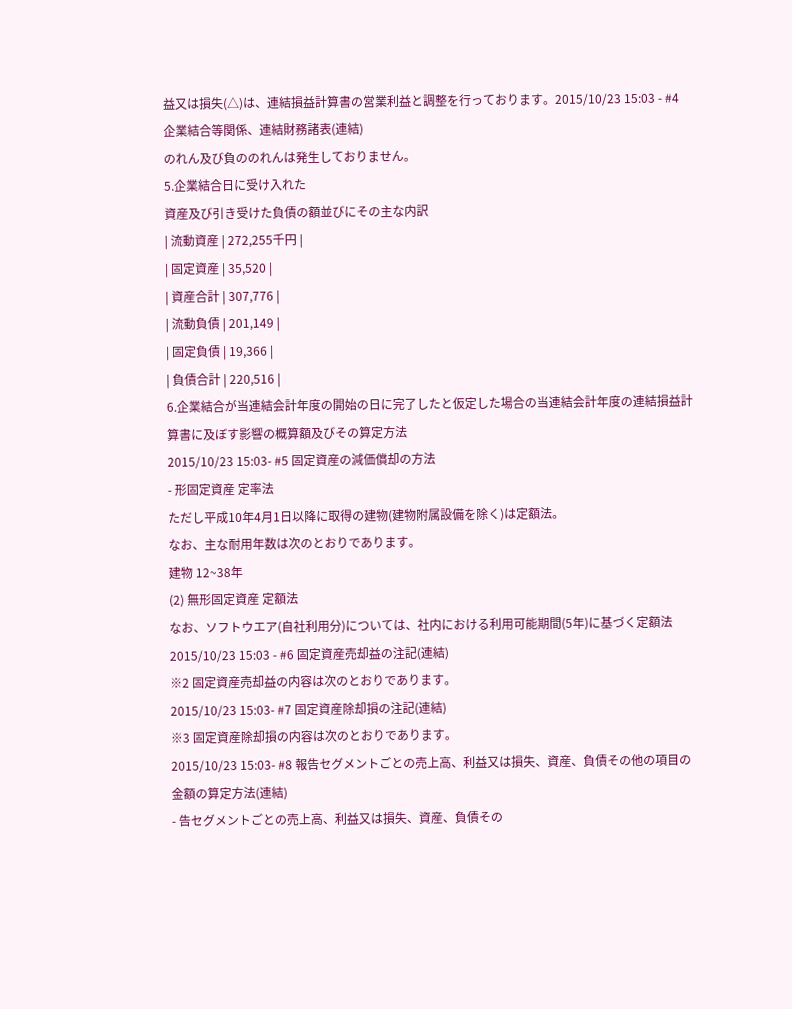益又は損失(△)は、連結損益計算書の営業利益と調整を行っております。2015/10/23 15:03 - #4 企業結合等関係、連結財務諸表(連結)
のれん及び負ののれんは発生しておりません。
5.企業結合日に受け入れた
資産及び引き受けた負債の額並びにその主な内訳
| 流動資産 | 272,255千円 |
| 固定資産 | 35,520 |
| 資産合計 | 307,776 |
| 流動負債 | 201,149 |
| 固定負債 | 19,366 |
| 負債合計 | 220,516 |
6.企業結合が当連結会計年度の開始の日に完了したと仮定した場合の当連結会計年度の連結損益計算書に及ぼす影響の概算額及びその算定方法
2015/10/23 15:03- #5 固定資産の減価償却の方法
- 形固定資産 定率法
ただし平成10年4月1日以降に取得の建物(建物附属設備を除く)は定額法。
なお、主な耐用年数は次のとおりであります。
建物 12~38年
(2) 無形固定資産 定額法
なお、ソフトウエア(自社利用分)については、社内における利用可能期間(5年)に基づく定額法2015/10/23 15:03 - #6 固定資産売却益の注記(連結)
※2 固定資産売却益の内容は次のとおりであります。
2015/10/23 15:03- #7 固定資産除却損の注記(連結)
※3 固定資産除却損の内容は次のとおりであります。
2015/10/23 15:03- #8 報告セグメントごとの売上高、利益又は損失、資産、負債その他の項目の金額の算定方法(連結)
- 告セグメントごとの売上高、利益又は損失、資産、負債その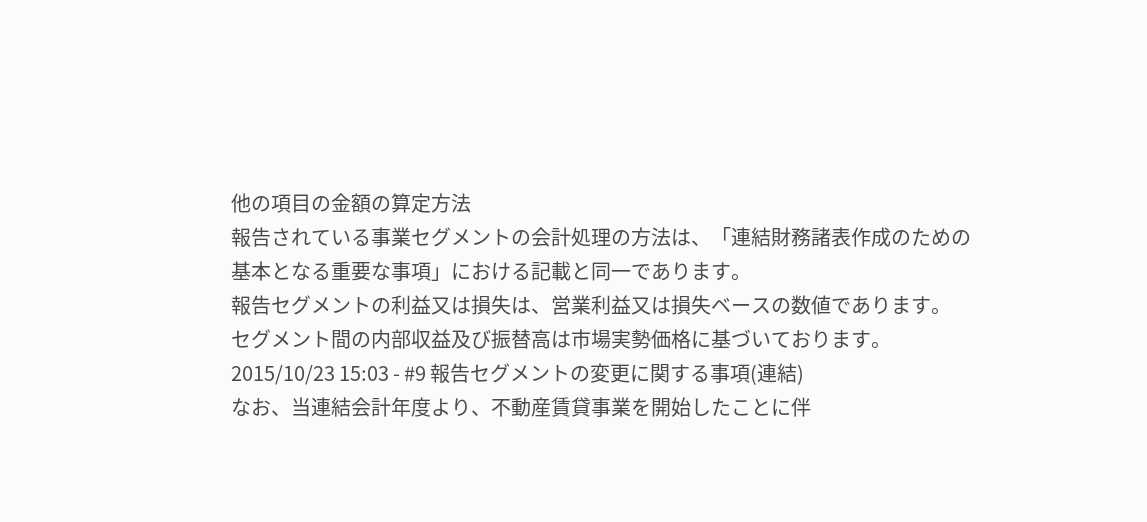他の項目の金額の算定方法
報告されている事業セグメントの会計処理の方法は、「連結財務諸表作成のための基本となる重要な事項」における記載と同一であります。
報告セグメントの利益又は損失は、営業利益又は損失ベースの数値であります。
セグメント間の内部収益及び振替高は市場実勢価格に基づいております。2015/10/23 15:03 - #9 報告セグメントの変更に関する事項(連結)
なお、当連結会計年度より、不動産賃貸事業を開始したことに伴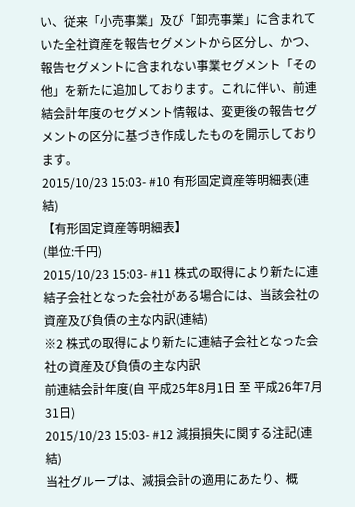い、従来「小売事業」及び「卸売事業」に含まれていた全社資産を報告セグメントから区分し、かつ、報告セグメントに含まれない事業セグメント「その他」を新たに追加しております。これに伴い、前連結会計年度のセグメント情報は、変更後の報告セグメントの区分に基づき作成したものを開示しております。
2015/10/23 15:03- #10 有形固定資産等明細表(連結)
【有形固定資産等明細表】
(単位:千円)
2015/10/23 15:03- #11 株式の取得により新たに連結子会社となった会社がある場合には、当該会社の資産及び負債の主な内訳(連結)
※2 株式の取得により新たに連結子会社となった会社の資産及び負債の主な内訳
前連結会計年度(自 平成25年8月1日 至 平成26年7月31日)
2015/10/23 15:03- #12 減損損失に関する注記(連結)
当社グループは、減損会計の適用にあたり、概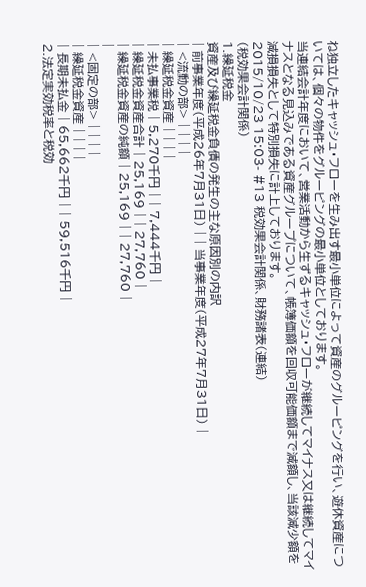ね独立したキャッシュ・フローを生み出す最小単位によって資産のグルーピングを行い、遊休資産については、個々の物件をグルーピングの最小単位としております。
当連結会計年度において、営業活動から生ずるキャッシュ・フローが継続してマイナス又は継続してマイナスとなる見込みである資産グループについて、帳簿価額を回収可能価額まで減額し、当該減少額を減損損失として特別損失に計上しております。
2015/10/23 15:03- #13 税効果会計関係、財務諸表(連結)
(税効果会計関係)
1.繰延税金
資産及び繰延税金負債の発生の主な原因別の内訳
| 前事業年度(平成26年7月31日) | | 当事業年度(平成27年7月31日) |
| <流動の部> | | | |
| 繰延税金資産 | | | |
| 未払事業税 | 5,270千円 | | 7,444千円 |
| 繰延税金資産合計 | 25,169 | | 27,760 |
| 繰延税金資産の純額 | 25,169 | | 27,760 |
|
| <固定の部> | | | |
| 繰延税金資産 | | | |
| 長期未払金 | 65,662千円 | | 59,516千円 |
2.法定実効税率と税効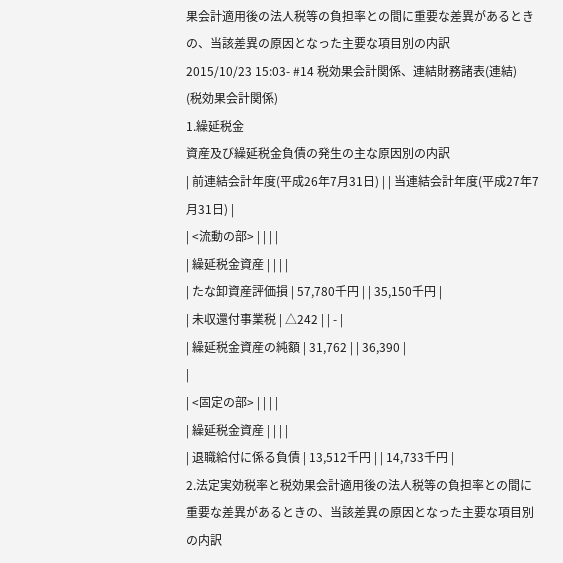果会計適用後の法人税等の負担率との間に重要な差異があるときの、当該差異の原因となった主要な項目別の内訳
2015/10/23 15:03- #14 税効果会計関係、連結財務諸表(連結)
(税効果会計関係)
1.繰延税金
資産及び繰延税金負債の発生の主な原因別の内訳
| 前連結会計年度(平成26年7月31日) | | 当連結会計年度(平成27年7月31日) |
| <流動の部> | | | |
| 繰延税金資産 | | | |
| たな卸資産評価損 | 57,780千円 | | 35,150千円 |
| 未収還付事業税 | △242 | | - |
| 繰延税金資産の純額 | 31,762 | | 36,390 |
|
| <固定の部> | | | |
| 繰延税金資産 | | | |
| 退職給付に係る負債 | 13,512千円 | | 14,733千円 |
2.法定実効税率と税効果会計適用後の法人税等の負担率との間に重要な差異があるときの、当該差異の原因となった主要な項目別の内訳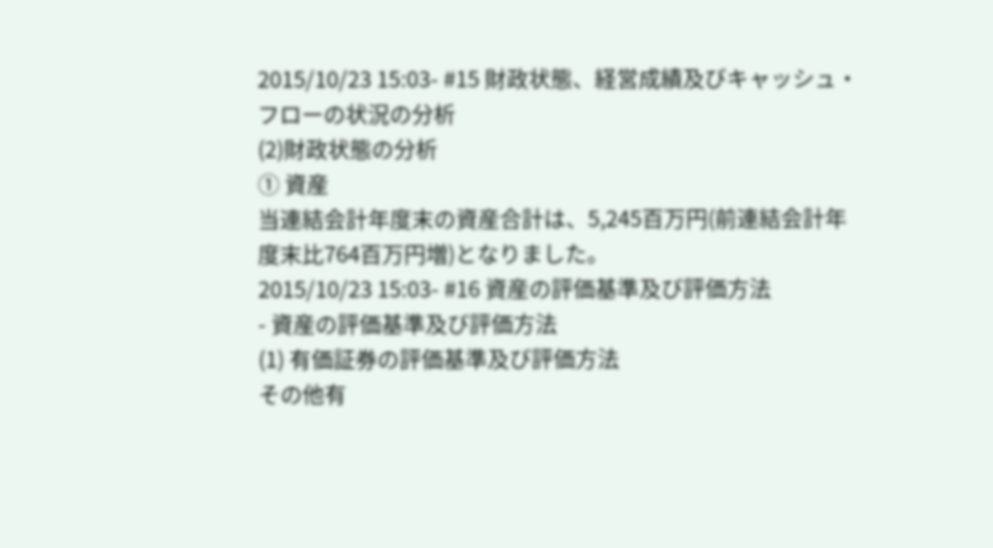2015/10/23 15:03- #15 財政状態、経営成績及びキャッシュ・フローの状況の分析
(2)財政状態の分析
① 資産
当連結会計年度末の資産合計は、5,245百万円(前連結会計年度末比764百万円増)となりました。
2015/10/23 15:03- #16 資産の評価基準及び評価方法
- 資産の評価基準及び評価方法
(1) 有価証券の評価基準及び評価方法
その他有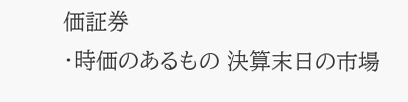価証券
・時価のあるもの 決算末日の市場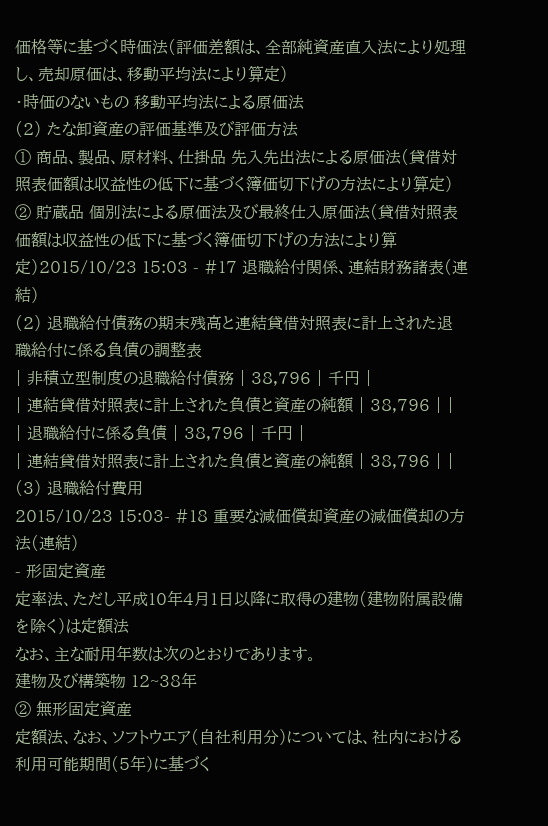価格等に基づく時価法(評価差額は、全部純資産直入法により処理し、売却原価は、移動平均法により算定)
・時価のないもの 移動平均法による原価法
(2) たな卸資産の評価基準及び評価方法
① 商品、製品、原材料、仕掛品 先入先出法による原価法(貸借対照表価額は収益性の低下に基づく簿価切下げの方法により算定)
② 貯蔵品 個別法による原価法及び最終仕入原価法(貸借対照表価額は収益性の低下に基づく簿価切下げの方法により算定)2015/10/23 15:03 - #17 退職給付関係、連結財務諸表(連結)
(2) 退職給付債務の期末残高と連結貸借対照表に計上された退職給付に係る負債の調整表
| 非積立型制度の退職給付債務 | 38,796 | 千円 |
| 連結貸借対照表に計上された負債と資産の純額 | 38,796 | |
| 退職給付に係る負債 | 38,796 | 千円 |
| 連結貸借対照表に計上された負債と資産の純額 | 38,796 | |
(3) 退職給付費用
2015/10/23 15:03- #18 重要な減価償却資産の減価償却の方法(連結)
- 形固定資産
定率法、ただし平成10年4月1日以降に取得の建物(建物附属設備を除く)は定額法
なお、主な耐用年数は次のとおりであります。
建物及び構築物 12~38年
② 無形固定資産
定額法、なお、ソフトウエア(自社利用分)については、社内における利用可能期間(5年)に基づく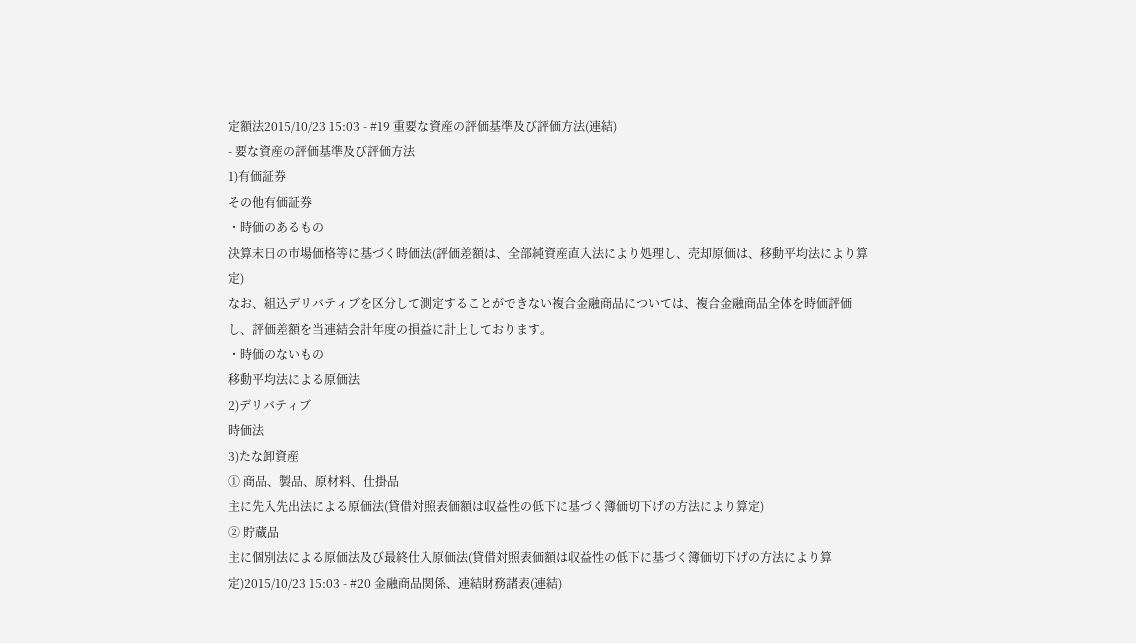定額法2015/10/23 15:03 - #19 重要な資産の評価基準及び評価方法(連結)
- 要な資産の評価基準及び評価方法
1)有価証券
その他有価証券
・時価のあるもの
決算末日の市場価格等に基づく時価法(評価差額は、全部純資産直入法により処理し、売却原価は、移動平均法により算定)
なお、組込デリバティブを区分して測定することができない複合金融商品については、複合金融商品全体を時価評価し、評価差額を当連結会計年度の損益に計上しております。
・時価のないもの
移動平均法による原価法
2)デリバティブ
時価法
3)たな卸資産
① 商品、製品、原材料、仕掛品
主に先入先出法による原価法(貸借対照表価額は収益性の低下に基づく簿価切下げの方法により算定)
② 貯蔵品
主に個別法による原価法及び最終仕入原価法(貸借対照表価額は収益性の低下に基づく簿価切下げの方法により算定)2015/10/23 15:03 - #20 金融商品関係、連結財務諸表(連結)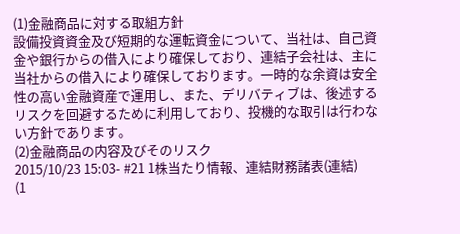(1)金融商品に対する取組方針
設備投資資金及び短期的な運転資金について、当社は、自己資金や銀行からの借入により確保しており、連結子会社は、主に当社からの借入により確保しております。一時的な余資は安全性の高い金融資産で運用し、また、デリバティブは、後述するリスクを回避するために利用しており、投機的な取引は行わない方針であります。
(2)金融商品の内容及びそのリスク
2015/10/23 15:03- #21 1株当たり情報、連結財務諸表(連結)
(1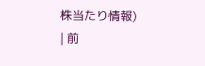株当たり情報)
| 前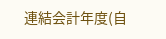連結会計年度(自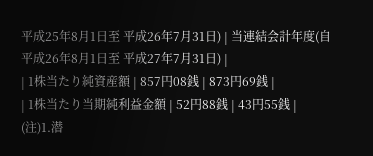平成25年8月1日至 平成26年7月31日) | 当連結会計年度(自 平成26年8月1日至 平成27年7月31日) |
| 1株当たり純資産額 | 857円08銭 | 873円69銭 |
| 1株当たり当期純利益金額 | 52円88銭 | 43円55銭 |
(注)1.潜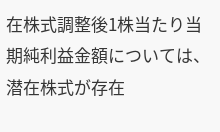在株式調整後1株当たり当期純利益金額については、潜在株式が存在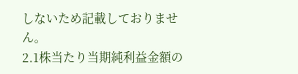しないため記載しておりません。
2.1株当たり当期純利益金額の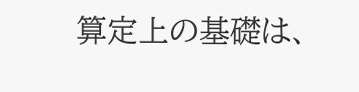算定上の基礎は、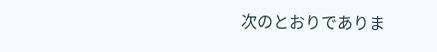次のとおりでありま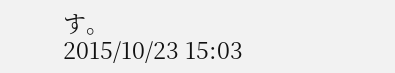す。
2015/10/23 15:03